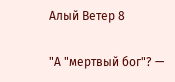Алый Ветер 8

"А "мертвый бог"? —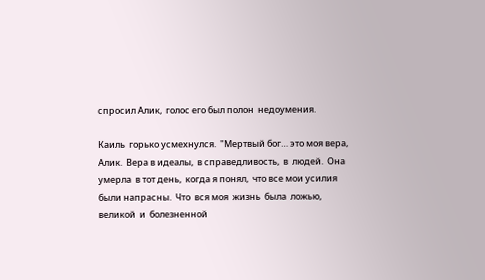спросил Алик,  голос его был полон  недоумения.

Каиль  горько усмехнулся.  "Мертвый бог… это моя вера,  Алик.  Вера в идеалы,  в справедливость,  в  людей.  Она умерла  в тот день,  когда я понял,  что все мои усилия были напрасны.  Что  вся моя  жизнь  была  ложью,  великой  и  болезненной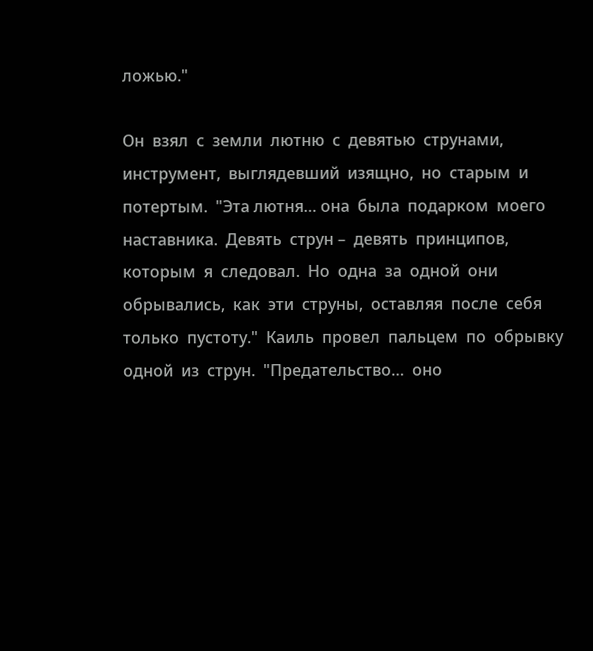ложью."

Он  взял  с  земли  лютню  с  девятью  струнами,  инструмент,  выглядевший  изящно,  но  старым  и  потертым.  "Эта лютня… она  была  подарком  моего  наставника.  Девять  струн –  девять  принципов,  которым  я  следовал.  Но  одна  за  одной  они  обрывались,  как  эти  струны,  оставляя  после  себя  только  пустоту."  Каиль  провел  пальцем  по  обрывку  одной  из  струн.  "Предательство…  оно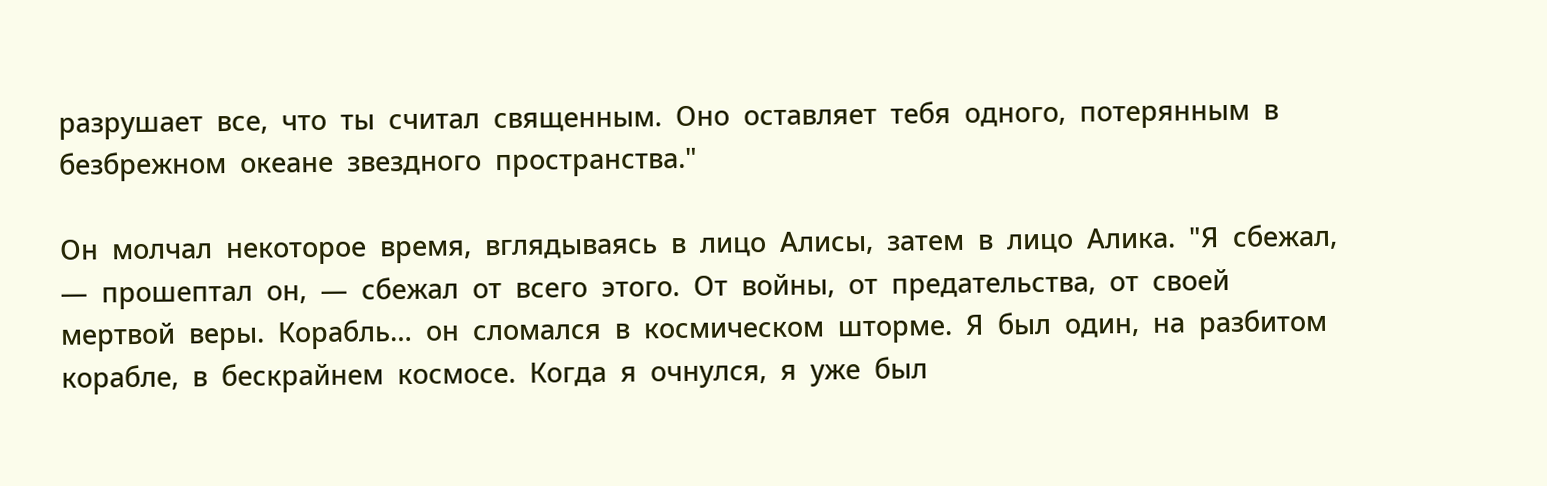разрушает  все,  что  ты  считал  священным.  Оно  оставляет  тебя  одного,  потерянным  в  безбрежном  океане  звездного  пространства."

Он  молчал  некоторое  время,  вглядываясь  в  лицо  Алисы,  затем  в  лицо  Алика.  "Я  сбежал,  —  прошептал  он,  —  сбежал  от  всего  этого.  От  войны,  от  предательства,  от  своей  мертвой  веры.  Корабль…  он  сломался  в  космическом  шторме.  Я  был  один,  на  разбитом  корабле,  в  бескрайнем  космосе.  Когда  я  очнулся,  я  уже  был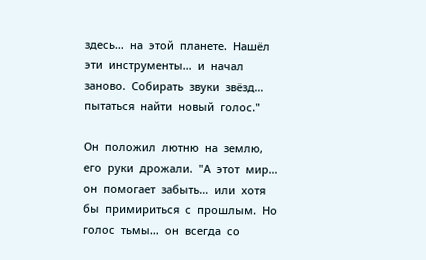здесь…  на  этой  планете.  Нашёл  эти  инструменты…  и  начал  заново.  Собирать  звуки  звёзд…  пытаться  найти  новый  голос."

Он  положил  лютню  на  землю,  его  руки  дрожали.  "А  этот  мир…  он  помогает  забыть…  или  хотя  бы  примириться  с  прошлым.  Но  голос  тьмы…  он  всегда  со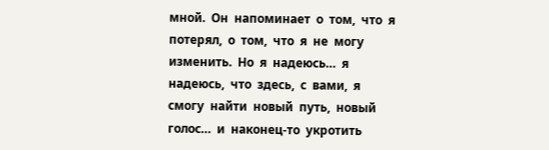мной.  Он  напоминает  о  том,  что  я  потерял,  о  том,  что  я  не  могу  изменить.  Но  я  надеюсь…  я  надеюсь,  что  здесь,  с  вами,  я  смогу  найти  новый  путь,  новый  голос…  и  наконец-то  укротить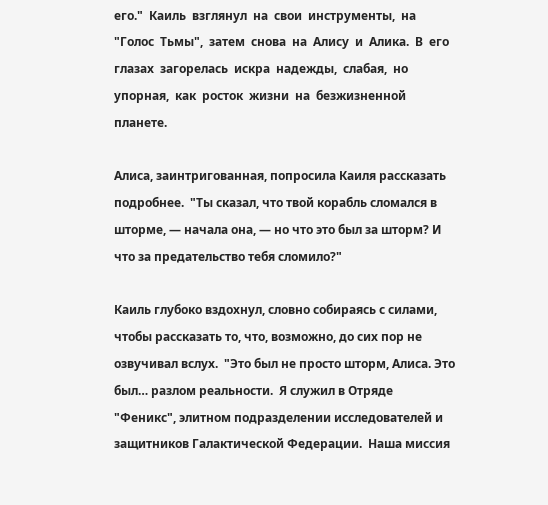его."  Каиль  взглянул  на  свои  инструменты,  на  "Голос  Тьмы",  затем  снова  на  Алису  и  Алика.  В  его  глазах  загорелась  искра  надежды,  слабая,  но  упорная,  как  росток  жизни  на  безжизненной  планете.

Алиса, заинтригованная, попросила Каиля рассказать подробнее.  "Ты сказал, что твой корабль сломался в шторме, — начала она, — но что это был за шторм? И что за предательство тебя сломило?"

Каиль глубоко вздохнул, словно собираясь с силами, чтобы рассказать то, что, возможно, до сих пор не озвучивал вслух.  "Это был не просто шторм, Алиса. Это был… разлом реальности.  Я служил в Отряде "Феникс", элитном подразделении исследователей и защитников Галактической Федерации.  Наша миссия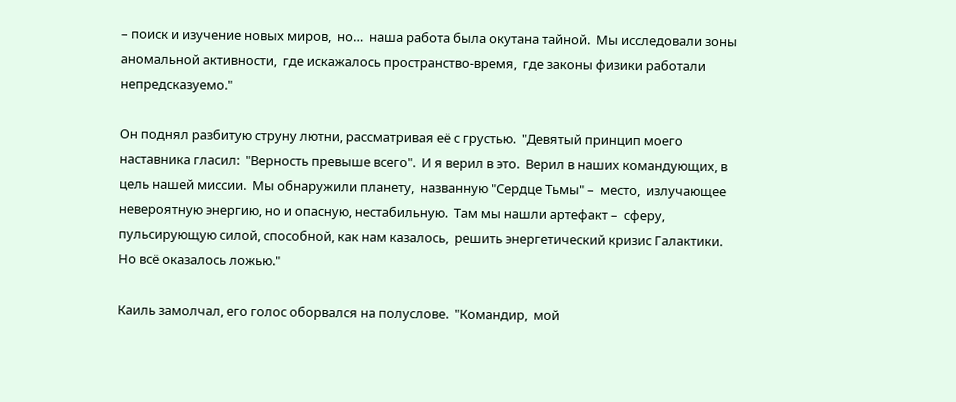– поиск и изучение новых миров,  но…  наша работа была окутана тайной.  Мы исследовали зоны аномальной активности,  где искажалось пространство-время,  где законы физики работали непредсказуемо."

Он поднял разбитую струну лютни, рассматривая её с грустью.  "Девятый принцип моего наставника гласил:  "Верность превыше всего".  И я верил в это.  Верил в наших командующих, в цель нашей миссии.  Мы обнаружили планету,  названную "Сердце Тьмы" –  место,  излучающее невероятную энергию, но и опасную, нестабильную.  Там мы нашли артефакт –  сферу, пульсирующую силой, способной, как нам казалось,  решить энергетический кризис Галактики.  Но всё оказалось ложью."

Каиль замолчал, его голос оборвался на полуслове.  "Командир,  мой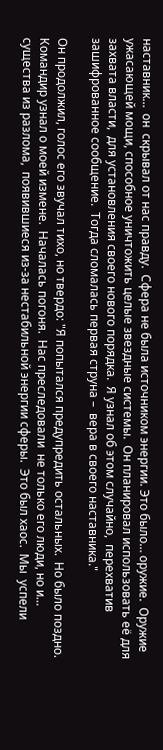наставник…  он  скрывал от нас правду.  Сфера не была источником энергии. Это было… оружие.  Оружие ужасающей мощи, способное уничтожить целые звездные системы.  Он планировал использовать её для захвата власти,  для установления своего нового порядка.  Я узнал об этом случайно,  перехватив зашифрованное сообщение.  Тогда сломалась первая струна –  вера в своего наставника."

Он продолжил, голос его звучал тихо, но твердо: "Я попытался предупредить остальных.  Но было поздно.  Командир узнал о моей измене.  Началась погоня.  Нас преследовали  не только его люди, но и… существа из разлома,  появившиеся из-за нестабильной энергии сферы.  Это был хаос.  Мы  успели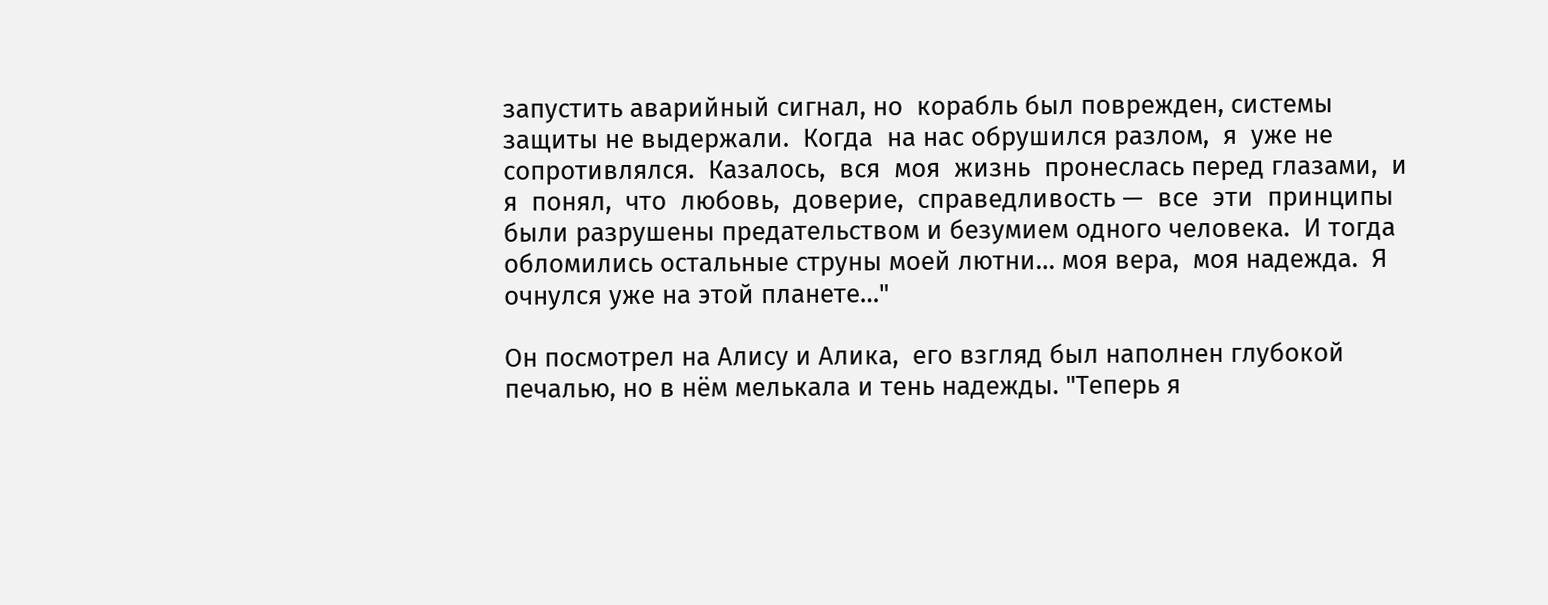запустить аварийный сигнал, но  корабль был поврежден, системы защиты не выдержали.  Когда  на нас обрушился разлом,  я  уже не сопротивлялся.  Казалось,  вся  моя  жизнь  пронеслась перед глазами,  и  я  понял,  что  любовь,  доверие,  справедливость —  все  эти  принципы были разрушены предательством и безумием одного человека.  И тогда  обломились остальные струны моей лютни… моя вера,  моя надежда.  Я очнулся уже на этой планете…"

Он посмотрел на Алису и Алика,  его взгляд был наполнен глубокой печалью, но в нём мелькала и тень надежды. "Теперь я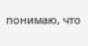понимаю, что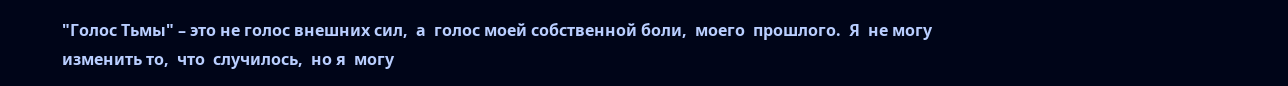"Голос Тьмы" – это не голос внешних сил,  а  голос моей собственной боли,  моего  прошлого.  Я  не могу изменить то,  что  случилось,  но я  могу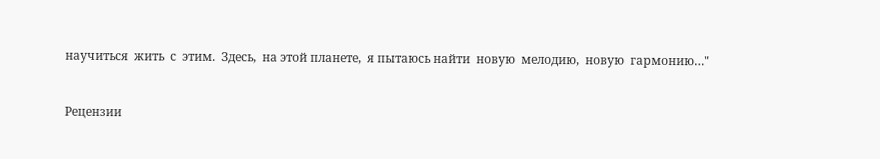научиться  жить  с  этим.  Здесь,  на этой планете,  я пытаюсь найти  новую  мелодию,  новую  гармонию…"


Рецензии